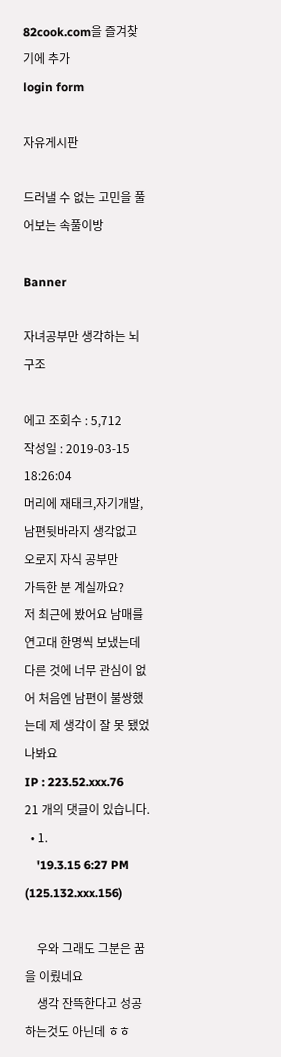82cook.com을 즐겨찾기에 추가
login form

자유게시판

드러낼 수 없는 고민을 풀어보는 속풀이방

Banner

자녀공부만 생각하는 뇌구조

에고 조회수 : 5,712
작성일 : 2019-03-15 18:26:04
머리에 재태크,자기개발,남편뒷바라지 생각없고 오로지 자식 공부만
가득한 분 계실까요?
저 최근에 봤어요 남매를 연고대 한명씩 보냈는데
다른 것에 너무 관심이 없어 처음엔 남편이 불쌍했는데 제 생각이 잘 못 됐었나봐요
IP : 223.52.xxx.76
21 개의 댓글이 있습니다.
  • 1.
    '19.3.15 6:27 PM (125.132.xxx.156)

    우와 그래도 그분은 꿈을 이뤘네요
    생각 잔뜩한다고 성공하는것도 아닌데 ㅎㅎ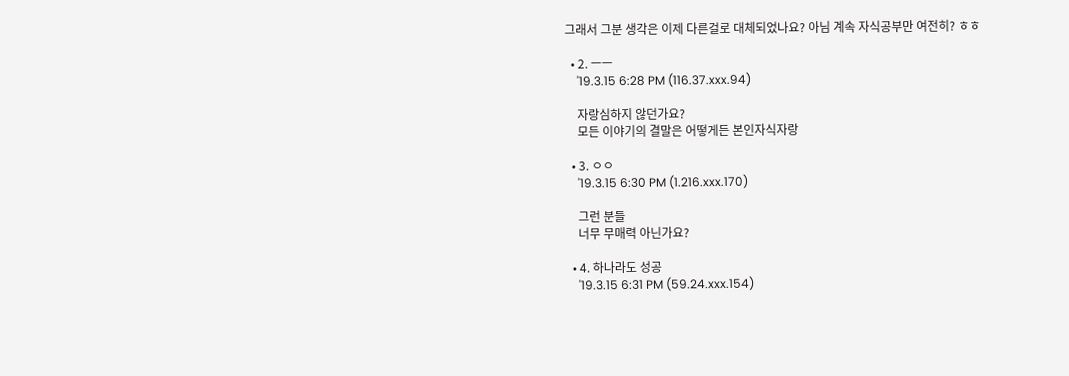그래서 그분 생각은 이제 다른걸로 대체되었나요? 아님 계속 자식공부만 여전히? ㅎㅎ

  • 2. ㅡㅡ
    '19.3.15 6:28 PM (116.37.xxx.94)

    자랑심하지 않던가요?
    모든 이야기의 결말은 어떻게든 본인자식자랑

  • 3. ㅇㅇ
    '19.3.15 6:30 PM (1.216.xxx.170)

    그런 분들
    너무 무매력 아닌가요?

  • 4. 하나라도 성공
    '19.3.15 6:31 PM (59.24.xxx.154)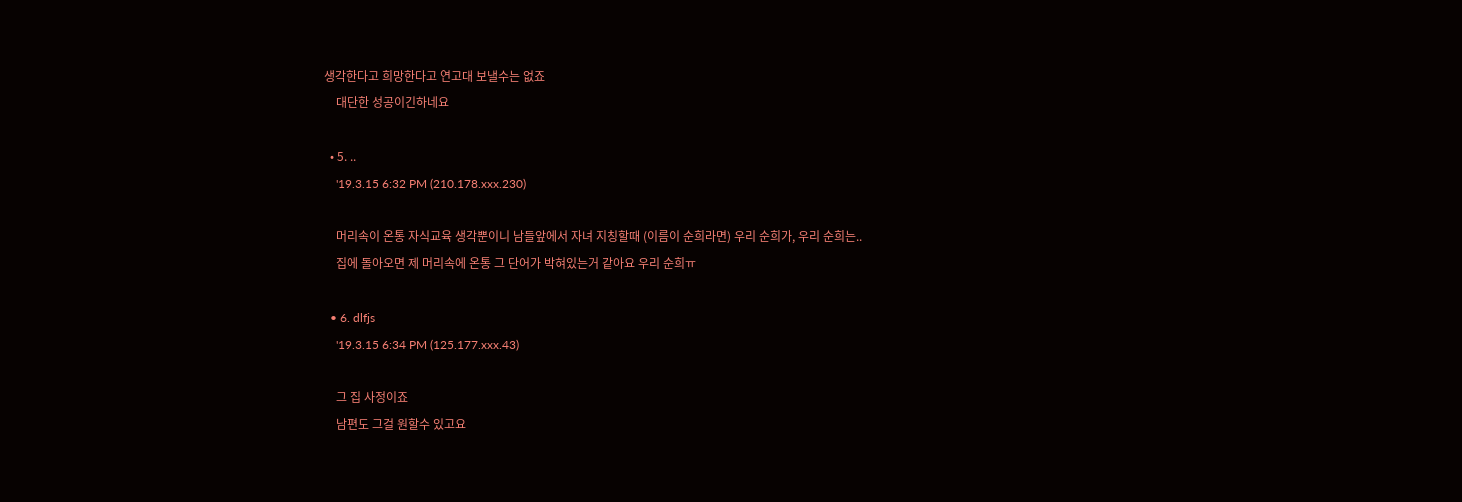생각한다고 희망한다고 연고대 보낼수는 없죠
    대단한 성공이긴하네요

  • 5. ..
    '19.3.15 6:32 PM (210.178.xxx.230)

    머리속이 온통 자식교육 생각뿐이니 남들앞에서 자녀 지칭할때 (이름이 순희라면) 우리 순희가, 우리 순희는..
    집에 돌아오면 제 머리속에 온통 그 단어가 박혀있는거 같아요 우리 순희ㅠ

  • 6. dlfjs
    '19.3.15 6:34 PM (125.177.xxx.43)

    그 집 사정이죠
    남편도 그걸 원할수 있고요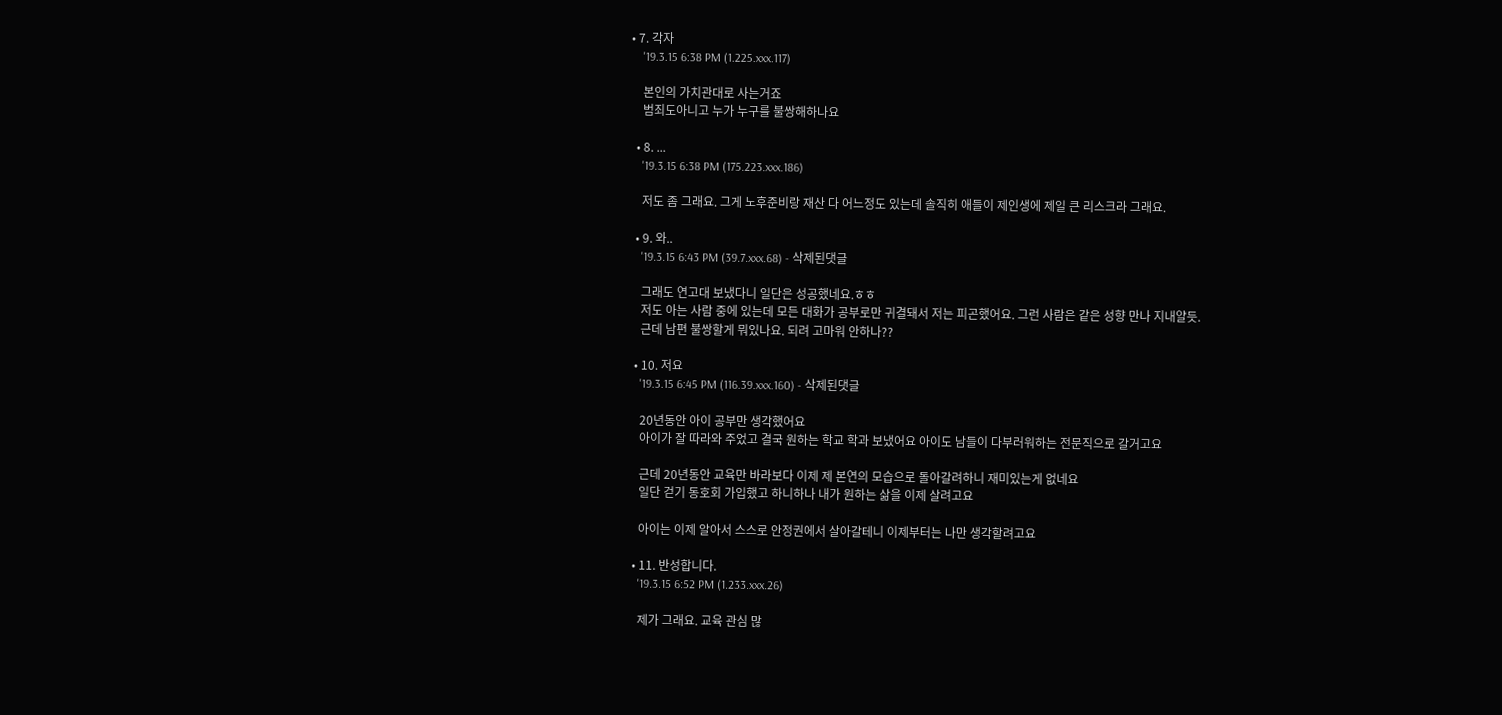• 7. 각자
    '19.3.15 6:38 PM (1.225.xxx.117)

    본인의 가치관대로 사는거죠
    범죄도아니고 누가 누구를 불쌍해하나요

  • 8. ...
    '19.3.15 6:38 PM (175.223.xxx.186)

    저도 좀 그래요. 그게 노후준비랑 재산 다 어느정도 있는데 솔직히 애들이 제인생에 제일 큰 리스크라 그래요.

  • 9. 와..
    '19.3.15 6:43 PM (39.7.xxx.68) - 삭제된댓글

    그래도 연고대 보냈다니 일단은 성공했네요.ㅎㅎ
    저도 아는 사람 중에 있는데 모든 대화가 공부로만 귀결돼서 저는 피곤했어요. 그런 사람은 같은 성향 만나 지내얄듯.
    근데 남편 불쌍할게 뭐있나요. 되려 고마워 안하나??

  • 10. 저요
    '19.3.15 6:45 PM (116.39.xxx.160) - 삭제된댓글

    20년동안 아이 공부만 생각했어요
    아이가 잘 따라와 주었고 결국 원하는 학교 학과 보냈어요 아이도 남들이 다부러워하는 전문직으로 갈거고요

    근데 20년동안 교육만 바라보다 이제 제 본연의 모습으로 돌아갈려하니 재미있는게 없네요
    일단 걷기 동호회 가입했고 하니하나 내가 원하는 삶을 이제 살려고요

    아이는 이제 알아서 스스로 안정권에서 살아갈테니 이제부터는 나만 생각할려고요

  • 11. 반성합니다.
    '19.3.15 6:52 PM (1.233.xxx.26)

    제가 그래요. 교육 관심 많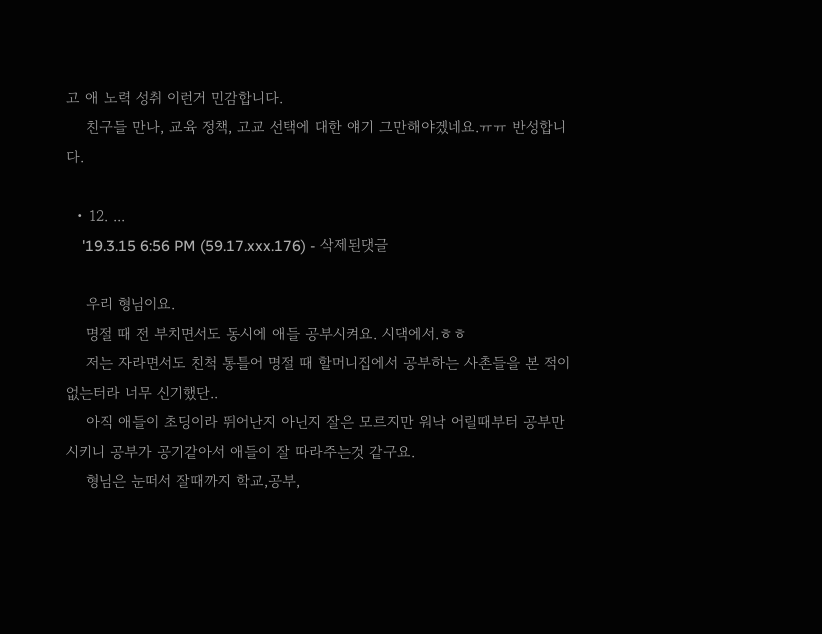고 애 노력 성취 이런거 민감합니다.
    친구들 만나, 교육 정책, 고교 선택에 대한 얘기 그만해야겠네요.ㅠㅠ 반성합니다.

  • 12. ...
    '19.3.15 6:56 PM (59.17.xxx.176) - 삭제된댓글

    우리 형님이요.
    명절 때 전 부치면서도 동시에 애들 공부시켜요. 시댁에서.ㅎㅎ
    저는 자라면서도 친척 통틀어 명절 때 할머니집에서 공부하는 사촌들을 본 적이 없는터라 너무 신기했단..
    아직 애들이 초딩이라 뛰어난지 아닌지 잘은 모르지만 워낙 어릴때부터 공부만 시키니 공부가 공기같아서 애들이 잘 따라주는것 같구요.
    형님은 눈떠서 잘때까지 학교,공부,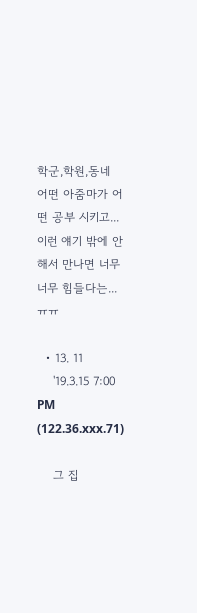학군,학원,동네 어떤 아줌마가 어떤 공부 시키고... 이런 얘기 밖에 안해서 만나면 너무너무 힘들다는...ㅠㅠ

  • 13. 11
    '19.3.15 7:00 PM (122.36.xxx.71)

    그 집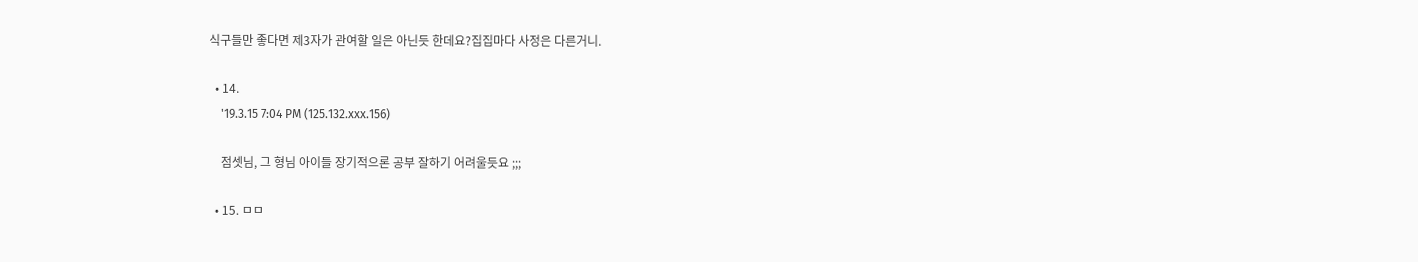식구들만 좋다면 제3자가 관여할 일은 아닌듯 한데요?집집마다 사정은 다른거니.

  • 14.
    '19.3.15 7:04 PM (125.132.xxx.156)

    점셋님, 그 형님 아이들 장기적으론 공부 잘하기 어려울듯요 ;;;

  • 15. ㅁㅁ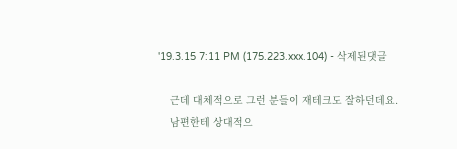'19.3.15 7:11 PM (175.223.xxx.104) - 삭제된댓글

    근데 대체적으로 그런 분들이 재테크도 잘하던데요.
    남편한테 상대적으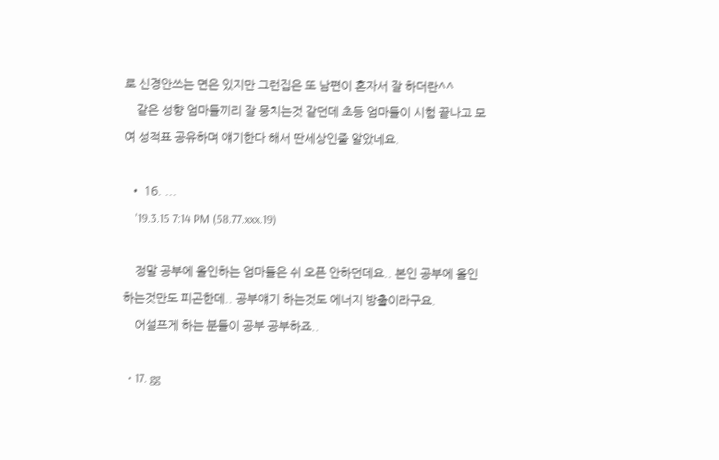로 신경안쓰는 면은 있지만 그런집은 또 남편이 혼자서 잘 하더란^^
    같은 성향 엄마들끼리 잘 뭉치는것 같던데 초등 엄마들이 시험 끝나고 모여 성적표 공유하며 얘기한다 해서 딴세상인줄 알았네요.

  • 16. ...
    '19.3.15 7:14 PM (58.77.xxx.19)

    정말 공부에 올인하는 엄마들은 쉬 오픈 안하던데요.. 본인 공부에 올인하는것만도 피곤한데.. 공부얘기 하는것도 에너지 방출이라구요.
    어설프게 하는 분들이 공부 공부하죠..

  • 17. gg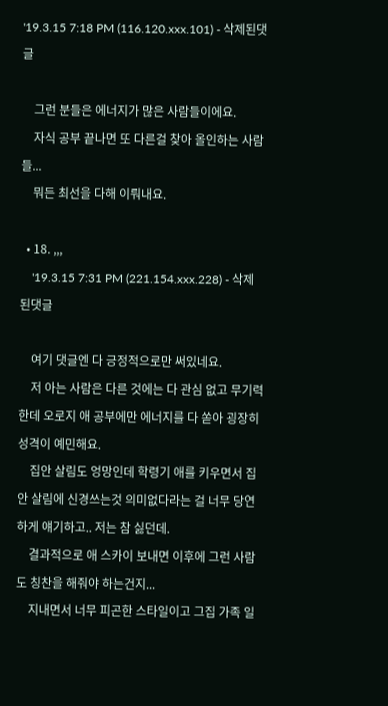'19.3.15 7:18 PM (116.120.xxx.101) - 삭제된댓글

    그런 분들은 에너지가 많은 사람들이에요.
    자식 공부 끝나면 또 다른걸 찾아 올인하는 사람들...
    뭐든 최선을 다해 이뤄내요.

  • 18. ,,,
    '19.3.15 7:31 PM (221.154.xxx.228) - 삭제된댓글

    여기 댓글엔 다 긍정적으로만 써있네요.
    저 아는 사람은 다른 것에는 다 관심 없고 무기력한데 오로지 애 공부에만 에너지를 다 쏟아 굉장히 성격이 예민해요.
    집안 살림도 엉망인데 학령기 애를 키우면서 집안 살림에 신경쓰는것 의미없다라는 걸 너무 당연하게 얘기하고.. 저는 참 싫던데.
    결과적으로 애 스카이 보내면 이후에 그런 사람도 칭찬을 해줘야 하는건지...
    지내면서 너무 피곤한 스타일이고 그집 가족 일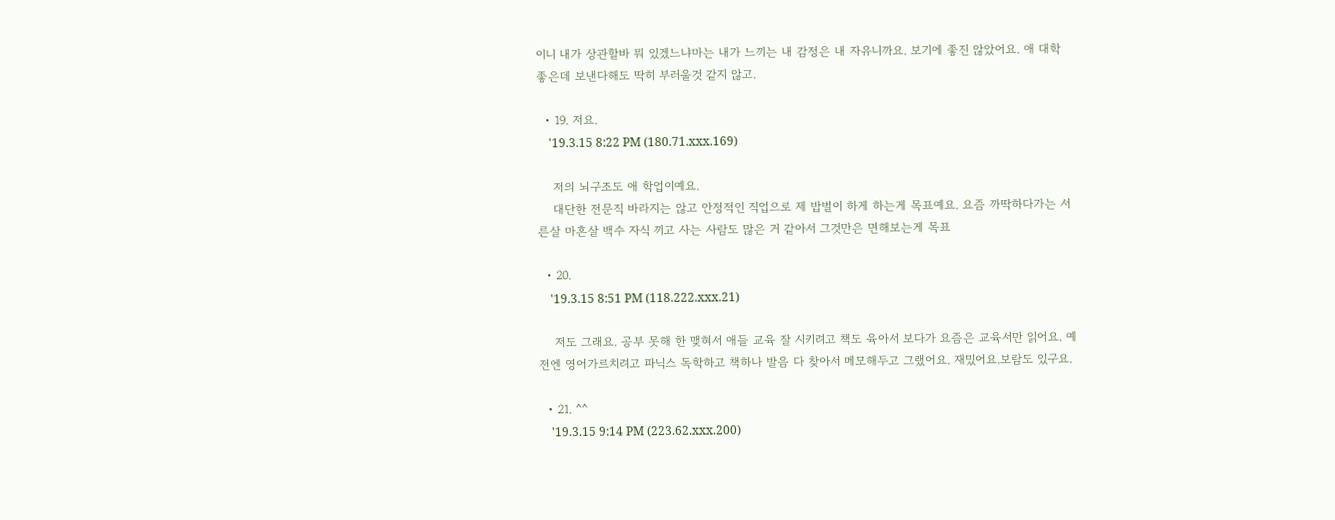이니 내가 상관할바 뭐 있겠느냐마는 내가 느끼는 내 감정은 내 자유니까요. 보기에 좋진 않았어요. 애 대학 좋은데 보낸다해도 딱히 부러울것 같지 않고.

  • 19. 저요.
    '19.3.15 8:22 PM (180.71.xxx.169)

    저의 뇌구조도 애 학업이예요.
    대단한 전문직 바라지는 않고 안정적인 직업으로 제 밥벌이 하게 하는게 목표예요. 요즘 까딱하다가는 서른살 마흔살 백수 자식 끼고 사는 사람도 많은 거 같아서 그것만은 면해보는게 목표

  • 20.
    '19.3.15 8:51 PM (118.222.xxx.21)

    저도 그래요. 공부 못해 한 맺혀서 애들 교육 잘 시키려고 책도 육아서 보다가 요즘은 교육서만 읽어요. 예전엔 영어가르치려고 파닉스 독학하고 책하나 발음 다 찾아서 메모해두고 그랬어요. 재밌어요.보람도 있구요.

  • 21. ^^
    '19.3.15 9:14 PM (223.62.xxx.200)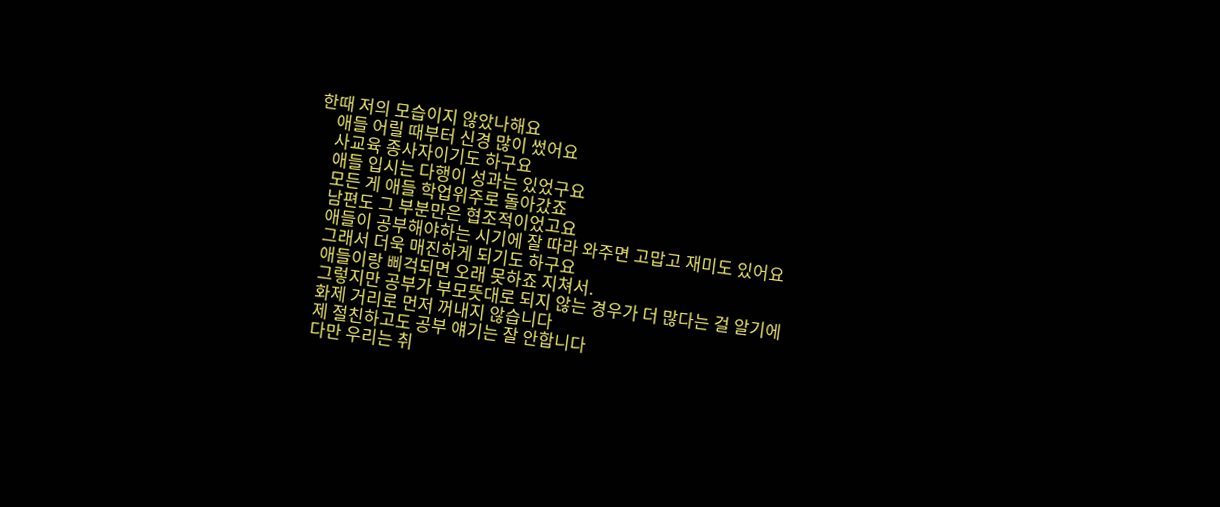한때 저의 모습이지 않았나해요
    애들 어릴 때부터 신경 많이 썼어요
    사교육 종사자이기도 하구요
    애들 입시는 다행이 성과는 있었구요
    모든 게 애들 학업위주로 돌아갔죠
    남편도 그 부분만은 협조적이었고요
    애들이 공부해야하는 시기에 잘 따라 와주면 고맙고 재미도 있어요
    그래서 더욱 매진하게 되기도 하구요
    애들이랑 삐걱되면 오래 못하죠 지쳐서.
    그렇지만 공부가 부모뜻대로 되지 않는 경우가 더 많다는 걸 알기에
    화제 거리로 먼저 꺼내지 않습니다
    제 절친하고도 공부 얘기는 잘 안합니다
    다만 우리는 취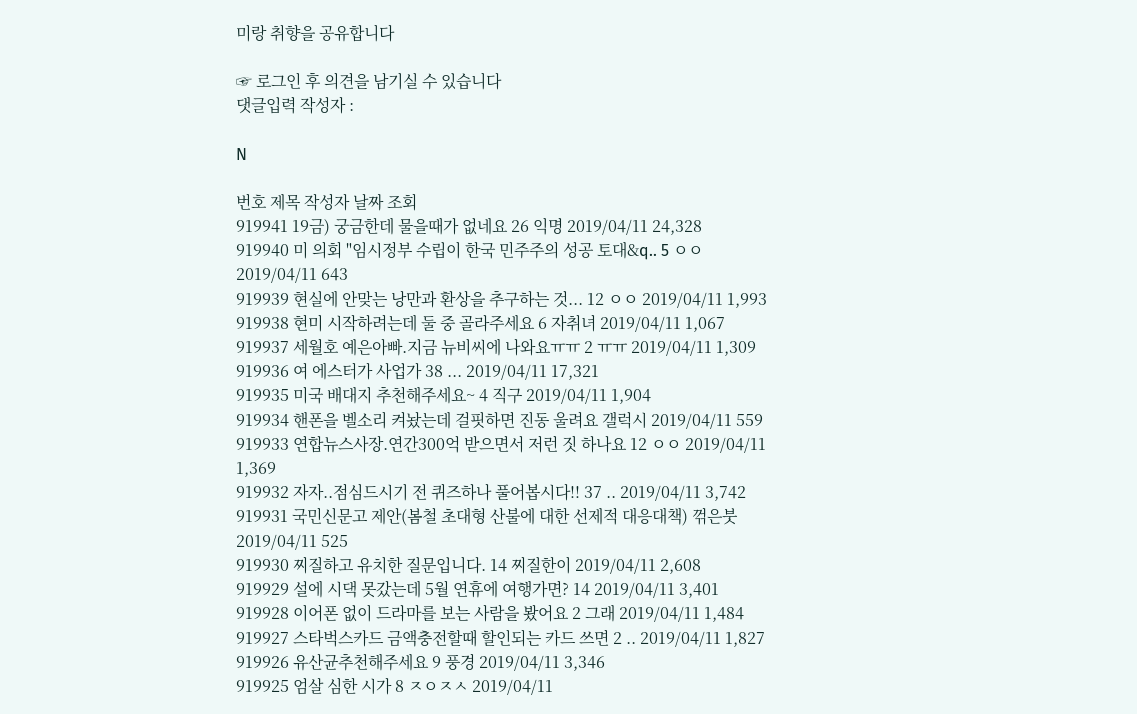미랑 취향을 공유합니다

☞ 로그인 후 의견을 남기실 수 있습니다
댓글입력 작성자 :

N

번호 제목 작성자 날짜 조회
919941 19금) 궁금한데 물을때가 없네요 26 익명 2019/04/11 24,328
919940 미 의회 "임시정부 수립이 한국 민주주의 성공 토대&q.. 5 ㅇㅇ 2019/04/11 643
919939 현실에 안맞는 낭만과 환상을 추구하는 것... 12 ㅇㅇ 2019/04/11 1,993
919938 현미 시작하려는데 둘 중 골라주세요 6 자취녀 2019/04/11 1,067
919937 세월호 예은아빠.지금 뉴비씨에 나와요ㅠㅠ 2 ㅠㅠ 2019/04/11 1,309
919936 여 에스터가 사업가 38 ... 2019/04/11 17,321
919935 미국 배대지 추천해주세요~ 4 직구 2019/04/11 1,904
919934 핸폰을 벨소리 켜놨는데 걸핏하면 진동 울려요 갤럭시 2019/04/11 559
919933 연합뉴스사장.연간300억 받으면서 저런 짓 하나요 12 ㅇㅇ 2019/04/11 1,369
919932 자자..점심드시기 전 퀴즈하나 풀어봅시다!! 37 .. 2019/04/11 3,742
919931 국민신문고 제안(봄철 초대형 산불에 대한 선제적 대응대책) 꺾은붓 2019/04/11 525
919930 찌질하고 유치한 질문입니다. 14 찌질한이 2019/04/11 2,608
919929 설에 시댁 못갔는데 5월 연휴에 여행가면? 14 2019/04/11 3,401
919928 이어폰 없이 드라마를 보는 사람을 봤어요 2 그래 2019/04/11 1,484
919927 스타벅스카드 금액충전할때 할인되는 카드 쓰면 2 .. 2019/04/11 1,827
919926 유산균추천해주세요 9 풍경 2019/04/11 3,346
919925 엄살 심한 시가 8 ㅈㅇㅈㅅ 2019/04/11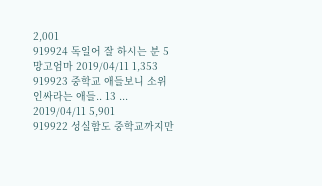2,001
919924 독일어 잘 하시는 분 5 망고엄마 2019/04/11 1,353
919923 중학교 애들보니 소위 인싸라는 애들.. 13 ... 2019/04/11 5,901
919922 성실함도 중학교까지만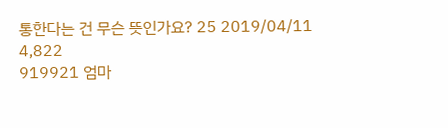통한다는 건 무슨 뜻인가요? 25 2019/04/11 4,822
919921 엄마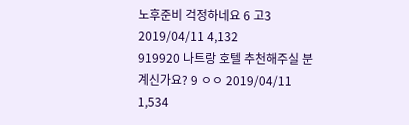노후준비 걱정하네요 6 고3 2019/04/11 4,132
919920 나트랑 호텔 추천해주실 분 계신가요? 9 ㅇㅇ 2019/04/11 1,534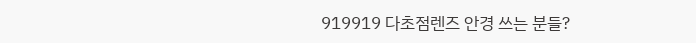919919 다초점렌즈 안경 쓰는 분들?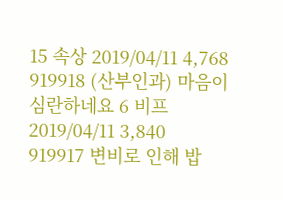15 속상 2019/04/11 4,768
919918 (산부인과) 마음이 심란하네요 6 비프 2019/04/11 3,840
919917 변비로 인해 밥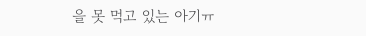을 못 먹고 있는 아기ㅠ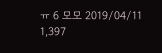ㅠ 6 모모 2019/04/11 1,397